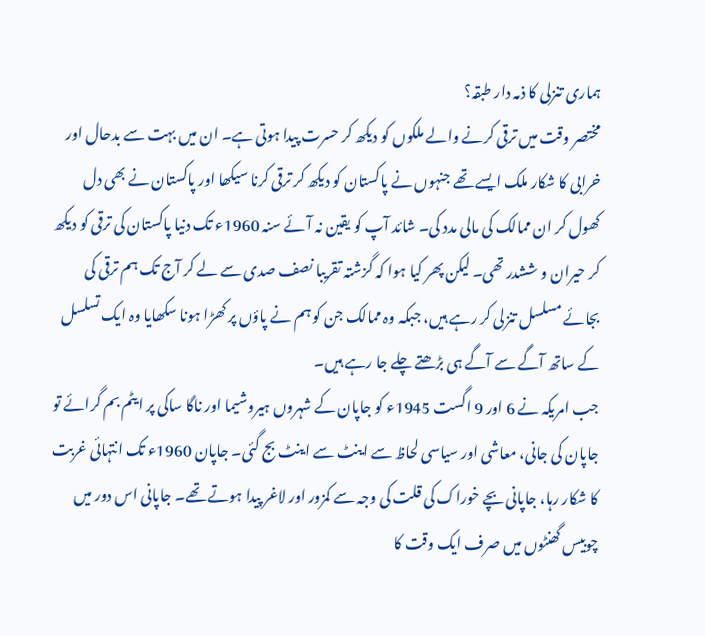ہماری تنزلی کا ذمہ دار طبقہ؟
مختصر وقت میں ترقی کرنے والے ملکوں کو دیکھ کر حسرت پیدا ہوتی ہے۔ ان میں بہت سے بدحال اور خرابی کا شکار ملک ایسے تھے جنہوں نے پاکستان کو دیکھ کر ترقی کرنا سیکھا اور پاکستان نے بھی دل کھول کر ان ممالک کی مالی مدد کی۔ شائد آپ کو یقین نہ آئے سنہ 1960ء تک دنیا پاکستان کی ترقی کو دیکھ کر حیران و ششدر تھی۔ لیکن پھر کیا ہوا کہ گزشتہ تقریبا نصف صدی سے لے کر آج تک ہم ترقی کی بجائے مسلسل تنزلی کر رہے ہیں، جبکہ وہ ممالک جن کو ہم نے پاؤں پر کھڑا ہونا سکھایا وہ ایک تسلسل کے ساتھ آگے سے آگے ہی بڑھتے چلے جا رہے ہیں۔
جب امریکہ نے 6 اور 9 اگست 1945ء کو جاپان کے شہروں ہیروشیما اور ناگا ساکی پر ایٹم بم گرائے تو جاپان کی جانی، معاشی اور سیاسی لحاظ سے اینٹ سے اینٹ بج گئی۔ جاپان 1960ء تک انتہائی غربت کا شکار رہا، جاپانی بچے خوراک کی قلت کی وجہ سے کمزور اور لاغر پیدا ہوتے تھے۔ جاپانی اس دور میں چوبیس گھنٹوں میں صرف ایک وقت کا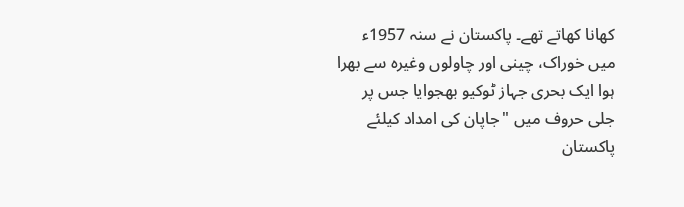کھانا کھاتے تھے۔ پاکستان نے سنہ 1957ء میں خوراک، چینی اور چاولوں وغیرہ سے بھرا ہوا ایک بحری جہاز ٹوکیو بھجوایا جس پر جلی حروف میں "جاپان کی امداد کیلئے پاکستان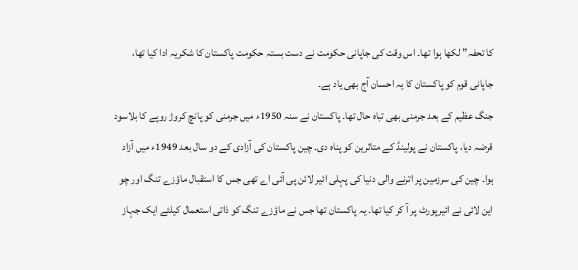کا تحفہ” لکھا ہوا تھا۔ اس وقت کی جاپانی حکومت نے دست بستہ حکومت پاکستان کا شکریہ ادا کیا تھا، جاپانی قوم کو پاکستان کا یہ احسان آج بھی یاد ہے۔
جنگ عظیم کے بعد جرمنی بھی تباہ حال تھا۔ پاکستان نے سنہ 1950ء میں جرمنی کو پانچ کروڑ روپے کا بلاسود قرضہ دیا، پاکستان نے پولینڈ کے متاثرین کو پناہ دی۔ چین پاکستان کی آزادی کے دو سال بعد 1949ء میں آزاد ہوا۔ چین کی سرزمین پر اترنے والی دنیا کی پہلی ائیر لائن پی آئی اے تھی جس کا استقبال ماؤزے تنگ اور چو این لائی نے ائیرپورٹ پر آ کر کیا تھا۔ یہ پاکستان تھا جس نے ماؤزے تنگ کو ذاتی استعمال کیلئے ایک جہاز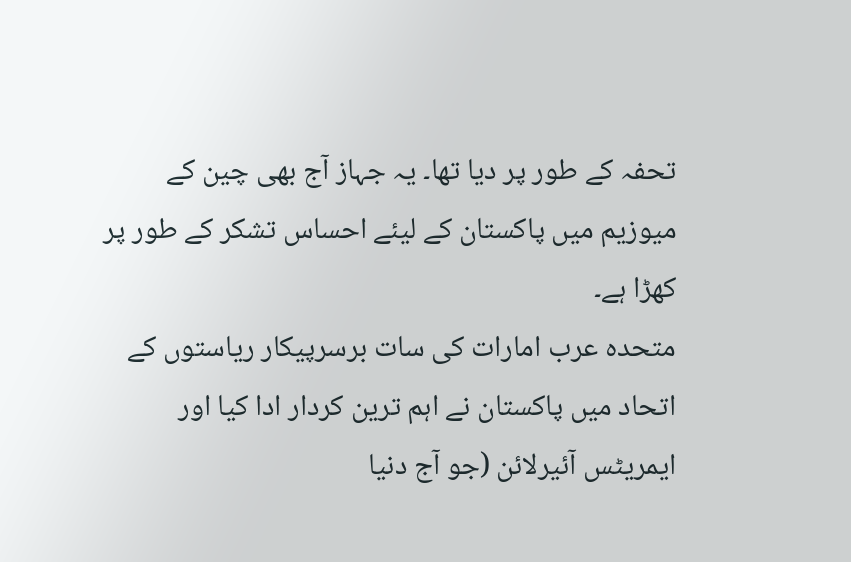تحفہ کے طور پر دیا تھا۔ یہ جہاز آج بھی چین کے میوزیم میں پاکستان کے لیئے احساس تشکر کے طور پر کھڑا ہے۔
متحدہ عرب امارات کی سات برسرپیکار ریاستوں کے اتحاد میں پاکستان نے اہم ترین کردار ادا کیا اور ایمریٹس آئیرلائن (جو آج دنیا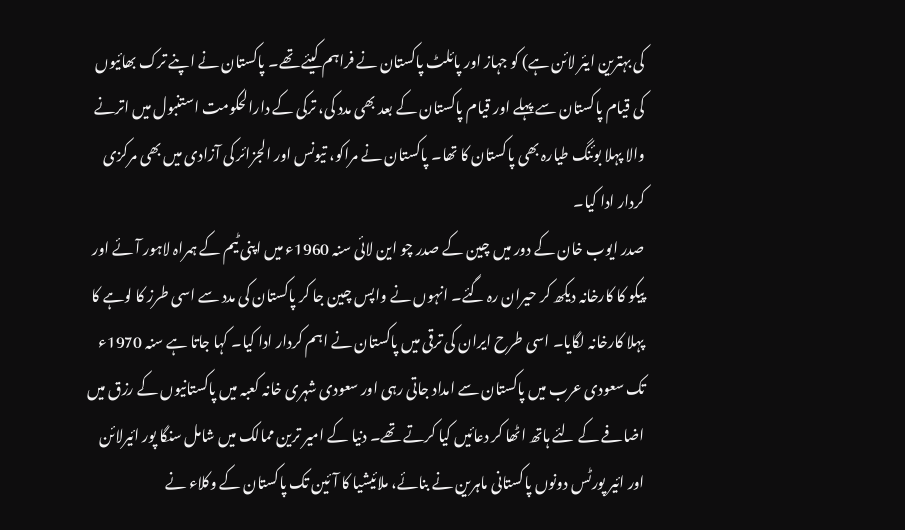کی بہترین ایئر لائن ہے) کو جہاز اور پائلٹ پاکستان نے فراہم کیئے تھے۔ پاکستان نے اپنے ترک بھائیوں کی قیام پاکستان سے پہلے اور قیام پاکستان کے بعد بھی مدد کی، ترکی کے دارالحکومت استنبول میں اترنے والا پہلا بوئنگ طیارہ بھی پاکستان کا تھا۔ پاکستان نے مراکو، تیونس اور الجزائر کی آزادی میں بھی مرکزی کردار ادا کیا۔
صدر ایوب خان کے دور میں چین کے صدر چو این لائی سنہ 1960ء میں اپنی ٹیم کے ہمراہ لاہور آئے اور پیکو کا کارخانہ دیکھ کر حیران رہ گئے۔ انہوں نے واپس چین جا کر پاکستان کی مدد سے اسی طرز کا لوہے کا پہلا کارخانہ لگایا۔ اسی طرح ایران کی ترقی میں پاکستان نے اہم کردار ادا کیا۔ کہا جاتا ہے سنہ 1970ء تک سعودی عرب میں پاکستان سے امداد جاتی رہی اور سعودی شہری خانہ کعبہ میں پاکستانیوں کے رزق میں اضافے کے لئے ہاتھ اٹھا کر دعائیں کیا کرتے تھے۔ دنیا کے امیر ترین ممالک میں شامل سنگا پور ائیرلائن اور ائیر پورٹس دونوں پاکستانی ماہرین نے بنائے، ملائیشیا کا آئین تک پاکستان کے وکلاء نے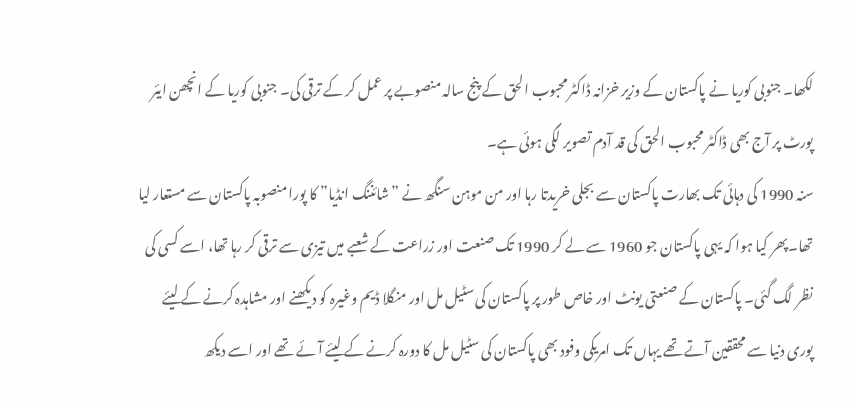لکھا۔ جنوبی کوریا نے پاکستان کے وزیر خزانہ ڈاکٹر محبوب الحق کے پنج سالہ منصوبے پر عمل کر کے ترقی کی۔ جنوبی کوریا کے انچھن ایئر پورٹ پر آج بھی ڈاکٹر محبوب الحق کی قد آدم تصویر لگی ہوئی ہے۔
سنہ 1990 کی دہائی تک بھارت پاکستان سے بجلی خریدتا رہا اور من موہن سنگھ نے ”شائننگ انڈیا” کا پورا منصوبہ پاکستان سے مستعار لیا تھا۔پھر کیا ہوا کہ یہی پاکستان جو 1960 سے لے کر 1990 تک صنعت اور زراعت کے شعبے میں تیزی سے ترقی کر رہا تھا، اسے کسی کی نظر لگ گئی۔ پاکستان کے صنعتی یونٹ اور خاص طور پر پاکستان کی سٹیل مل اور منگلا ڈیم وغیرہ کو دیکھنے اور مشاہدہ کرنے کے لیئے پوری دنیا سے محققین آتے تھے یہاں تک امریکی وفود بھی پاکستان کی سٹیل مل کا دورہ کرنے کے لیئے آئے تھے اور اسے دیکھ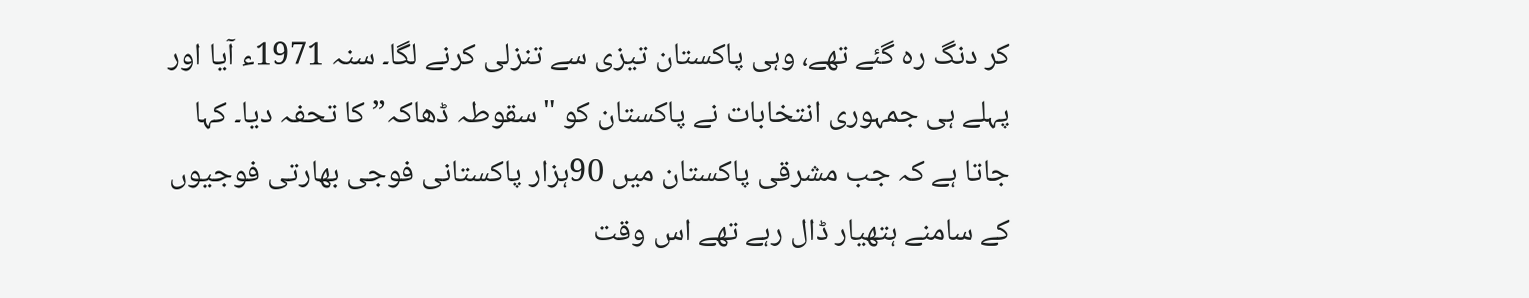کر دنگ رہ گئے تھے، وہی پاکستان تیزی سے تنزلی کرنے لگا۔ سنہ 1971ء آیا اور پہلے ہی جمہوری انتخابات نے پاکستان کو "سقوطہ ڈھاکہ” کا تحفہ دیا۔ کہا جاتا ہے کہ جب مشرقی پاکستان میں 90ہزار پاکستانی فوجی بھارتی فوجیوں کے سامنے ہتھیار ڈال رہے تھے اس وقت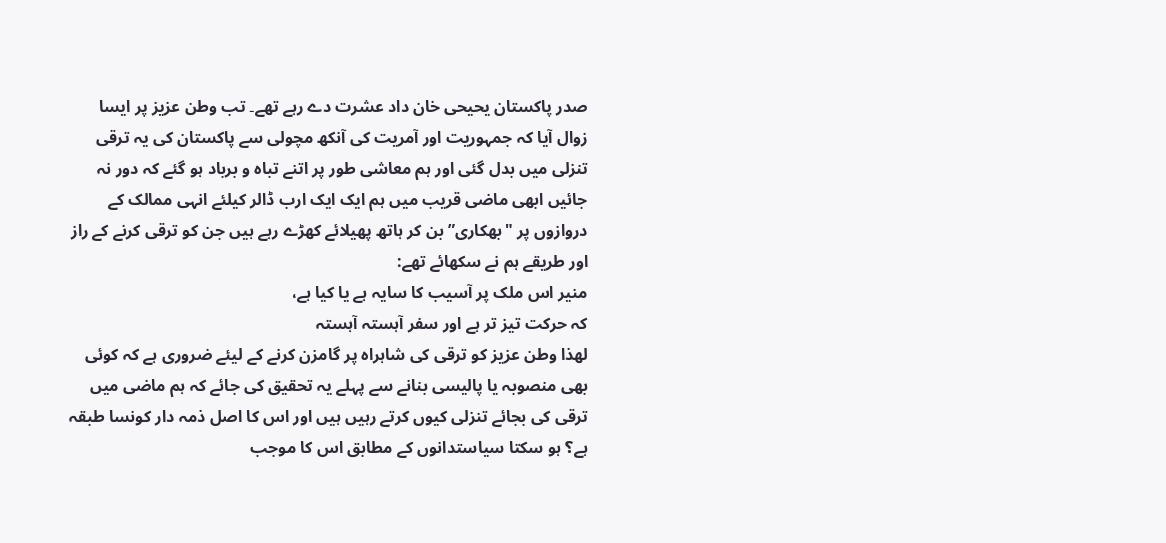صدر پاکستان یحیحی خان داد عشرت دے رہے تھے۔ تب وطن عزیز پر ایسا زوال آیا کہ جمہوریت اور آمریت کی آنکھ مچولی سے پاکستان کی یہ ترقی تنزلی میں بدل گئی اور ہم معاشی طور پر اتنے تباہ و برباد ہو گئے کہ دور نہ جائیں ابھی ماضی قریب میں ہم ایک ایک ارب ڈالر کیلئے انہی ممالک کے دروازوں پر "بھکاری” بن کر ہاتھ پھیلائے کھڑے رہے ہیں جن کو ترقی کرنے کے راز اور طریقے ہم نے سکھائے تھے:
منیر اس ملک پر آسیب کا سایہ ہے یا کیا ہے،
کہ حرکت تیز تر ہے اور سفر آہستہ آہستہ
لھذا وطن عزیز کو ترقی کی شاہراہ پر گامزن کرنے کے لیئے ضروری ہے کہ کوئی بھی منصوبہ یا پالیسی بنانے سے پہلے یہ تحقیق کی جائے کہ ہم ماضی میں ترقی کی بجائے تنزلی کیوں کرتے رہیں ہیں اور اس کا اصل ذمہ دار کونسا طبقہ ہے؟ ہو سکتا سیاستدانوں کے مطابق اس کا موجب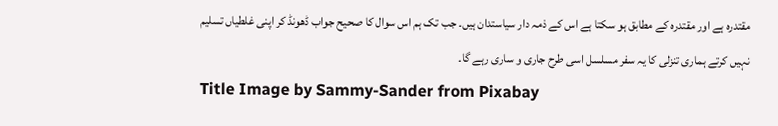مقتدرہ ہے اور مقتدرہ کے مطابق ہو سکتا ہے اس کے ذمہ دار سیاستدان ہیں۔ جب تک ہم اس سوال کا صحیح جواب ڈھونڈ کر اپنی غلطیاں تسلیم نہیں کرتے ہماری تنزلی کا یہ سفر مسلسل اسی طرح جاری و ساری رہے گا۔
Title Image by Sammy-Sander from Pixabay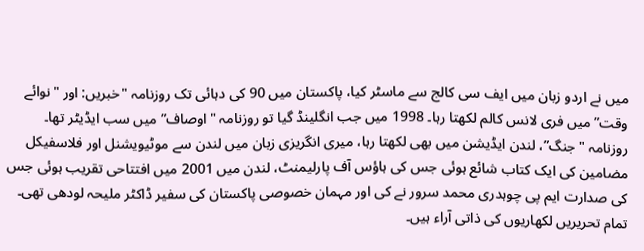میں نے اردو زبان میں ایف سی کالج سے ماسٹر کیا، پاکستان میں 90 کی دہائی تک روزنامہ "خبریں: اور "نوائے وقت” میں فری لانس کالم لکھتا رہا۔ 1998 میں جب انگلینڈ گیا تو روزنامہ "اوصاف” میں سب ایڈیٹر تھا۔
روزنامہ "جنگ”، لندن ایڈیشن میں بھی لکھتا رہا، میری انگریزی زبان میں لندن سے موٹیویشنل اور فلاسفیکل مضامین کی ایک کتاب شائع ہوئی جس کی ہاؤس آف پارلیمنٹ، لندن میں 2001 میں افتتاحی تقریب ہوئی جس کی صدارت ایم پی چوہدری محمد سرور نے کی اور مہمان خصوصی پاکستان کی سفیر ڈاکٹر ملیحہ لودھی تھی۔
تمام تحریریں لکھاریوں کی ذاتی آراء ہیں۔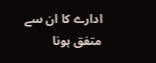ادارے کا ان سے متفق ہونا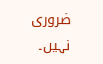ضروری نہیں۔